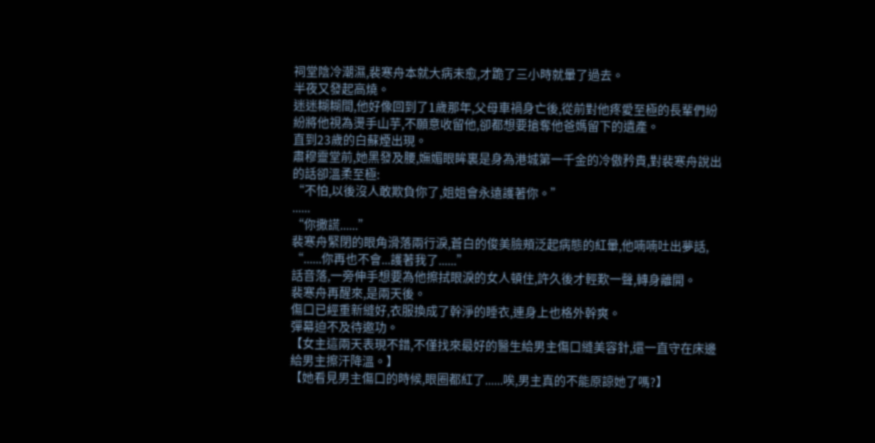祠堂陰冷潮濕,裴寒舟本就大病未愈,才跪了三小時就暈了過去。
半夜又發起高燒。
迷迷糊糊間,他好像回到了1歲那年,父母車禍身亡後,從前對他疼愛至極的長輩們紛紛將他視為燙手山芋,不願意收留他,卻都想要搶奪他爸媽留下的遺產。
直到23歲的白蘇煙出現。
肅穆靈堂前,她黑發及腰,嫵媚眼眸裏是身為港城第一千金的冷傲矜貴,對裴寒舟說出的話卻溫柔至極:
“不怕,以後沒人敢欺負你了,姐姐會永遠護著你。”
......
“你撒謊......”
裴寒舟緊閉的眼角滑落兩行淚,蒼白的俊美臉頰泛起病態的紅暈,他喃喃吐出夢話,
“......你再也不會...護著我了......”
話音落,一旁伸手想要為他擦拭眼淚的女人頓住,許久後才輕歎一聲,轉身離開。
裴寒舟再醒來,是兩天後。
傷口已經重新縫好,衣服換成了幹淨的睡衣,連身上也格外幹爽。
彈幕迫不及待邀功。
【女主這兩天表現不錯,不僅找來最好的醫生給男主傷口縫美容針,還一直守在床邊給男主擦汗降溫。】
【她看見男主傷口的時候,眼圈都紅了......唉,男主真的不能原諒她了嗎?】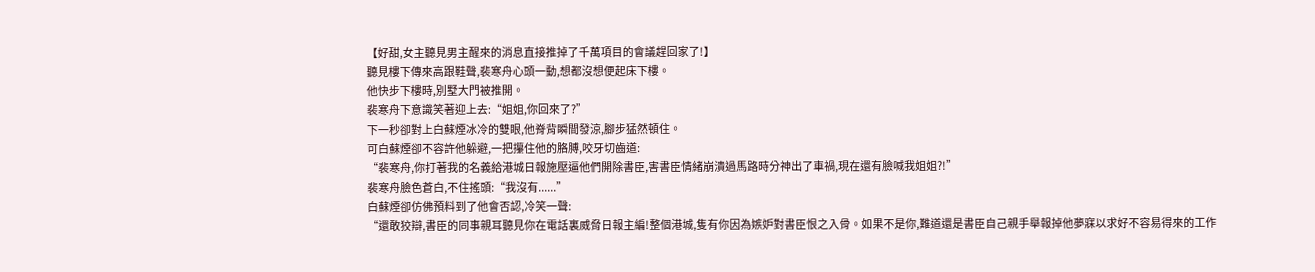【好甜,女主聽見男主醒來的消息直接推掉了千萬項目的會議趕回家了!】
聽見樓下傳來高跟鞋聲,裴寒舟心頭一動,想都沒想便起床下樓。
他快步下樓時,別墅大門被推開。
裴寒舟下意識笑著迎上去:“姐姐,你回來了?”
下一秒卻對上白蘇煙冰冷的雙眼,他脊背瞬間發涼,腳步猛然頓住。
可白蘇煙卻不容許他躲避,一把攥住他的胳膊,咬牙切齒道:
“裴寒舟,你打著我的名義給港城日報施壓逼他們開除書臣,害書臣情緒崩潰過馬路時分神出了車禍,現在還有臉喊我姐姐?!”
裴寒舟臉色蒼白,不住搖頭:“我沒有......”
白蘇煙卻仿佛預料到了他會否認,冷笑一聲:
“還敢狡辯,書臣的同事親耳聽見你在電話裏威脅日報主編!整個港城,隻有你因為嫉妒對書臣恨之入骨。如果不是你,難道還是書臣自己親手舉報掉他夢寐以求好不容易得來的工作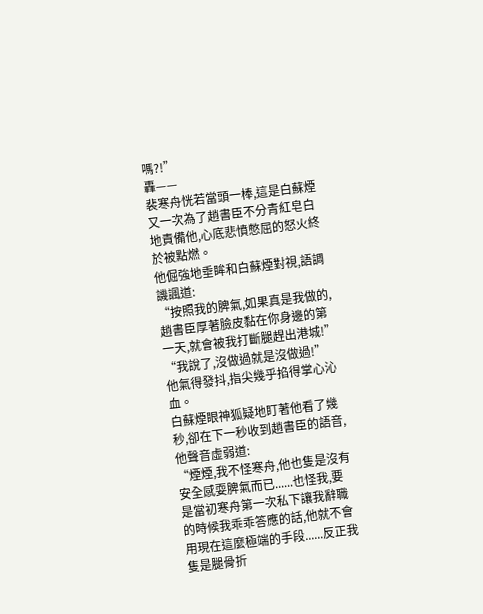嗎?!”
轟——
裴寒舟恍若當頭一棒,這是白蘇煙又一次為了趙書臣不分青紅皂白地責備他,心底悲憤憋屈的怒火終於被點燃。
他倔強地垂眸和白蘇煙對視,語調譏諷道:
“按照我的脾氣,如果真是我做的,趙書臣厚著臉皮黏在你身邊的第一天,就會被我打斷腿趕出港城!”
“我說了,沒做過就是沒做過!”
他氣得發抖,指尖幾乎掐得掌心沁血。
白蘇煙眼神狐疑地盯著他看了幾秒,卻在下一秒收到趙書臣的語音,他聲音虛弱道:
“煙煙,我不怪寒舟,他也隻是沒有安全感耍脾氣而已......也怪我,要是當初寒舟第一次私下讓我辭職的時候我乖乖答應的話,他就不會用現在這麼極端的手段......反正我隻是腿骨折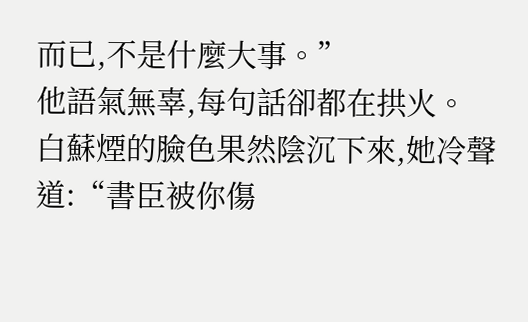而已,不是什麼大事。”
他語氣無辜,每句話卻都在拱火。
白蘇煙的臉色果然陰沉下來,她冷聲道:“書臣被你傷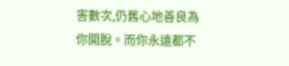害數次,仍舊心地善良為你開脫。而你永遠都不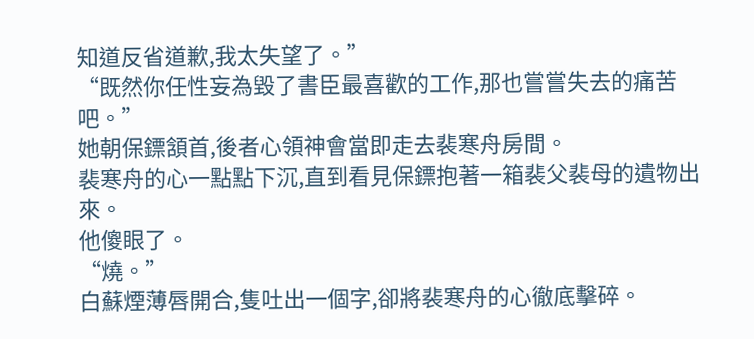知道反省道歉,我太失望了。”
“既然你任性妄為毀了書臣最喜歡的工作,那也嘗嘗失去的痛苦吧。”
她朝保鏢頷首,後者心領神會當即走去裴寒舟房間。
裴寒舟的心一點點下沉,直到看見保鏢抱著一箱裴父裴母的遺物出來。
他傻眼了。
“燒。”
白蘇煙薄唇開合,隻吐出一個字,卻將裴寒舟的心徹底擊碎。